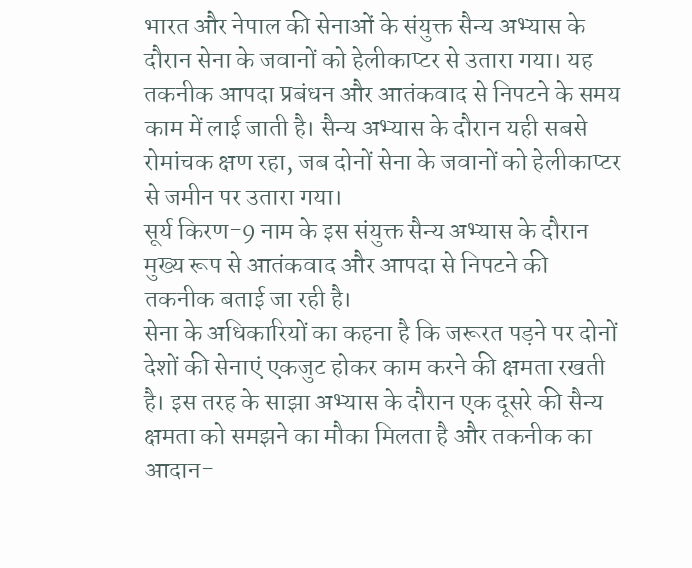भारत और नेपाल की सेनाओं के संयुक्त सैन्य अभ्यास के दौरान सेना के जवानों को हेलीकाप्टर से उतारा गया। यह तकनीक आपदा प्रबंधन और आतंकवाद से निपटने के समय काम में लाई जाती है। सैन्य अभ्यास के दौरान यही सबसे रोमांचक क्षण रहा, जब दोनों सेना के जवानों को हेलीकाप्टर से जमीन पर उतारा गया।
सूर्य किरण-9 नाम के इस संयुक्त सैन्य अभ्यास के दौरान मुख्य रूप से आतंकवाद और आपदा से निपटने की तकनीक बताई जा रही है।
सेना के अधिकारियों का कहना है कि जरूरत पड़ने पर दोनों देशों की सेनाएं एकजुट होकर काम करने की क्षमता रखती है। इस तरह के साझा अभ्यास के दौरान एक दूसरे की सैन्य क्षमता को समझने का मौका मिलता है और तकनीक का आदान-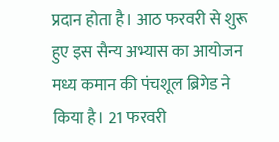प्रदान होता है। आठ फरवरी से शुरू हुए इस सैन्य अभ्यास का आयोजन मध्य कमान की पंचशूल ब्रिगेड ने किया है। 21 फरवरी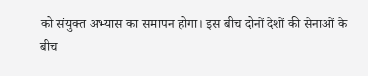को संयुक्त अभ्यास का समापन होगा। इस बीच दोनों देशों की सेनाओं के बीच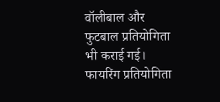वॉलीबाल और फुटबाल प्रतियोगिता भी कराई गई। फायरिंग प्रतियोगिता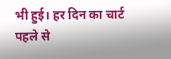भी हुई। हर दिन का चार्ट पहले से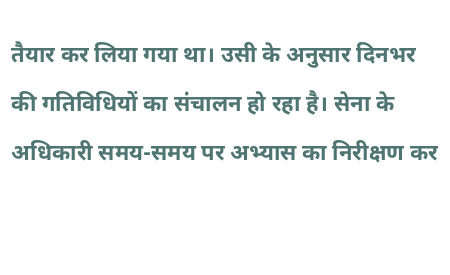तैयार कर लिया गया था। उसी के अनुसार दिनभर की गतिविधियों का संचालन हो रहा है। सेना के अधिकारी समय-समय पर अभ्यास का निरीक्षण कर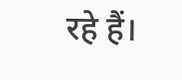रहे हैं।